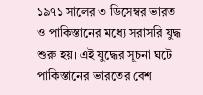১৯৭১ সালের ৩ ডিসেম্বর ভারত ও পাকিস্তানের মধ্যে সরাসরি যুদ্ধ শুরু হয়। এই যুদ্ধের সূচনা ঘটে পাকিস্তানের ভারতের বেশ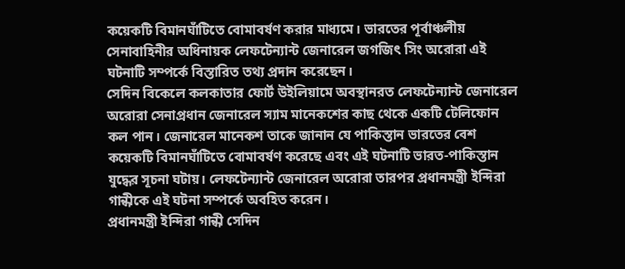কয়েকটি বিমানঘাঁটিতে বোমাবর্ষণ করার মাধ্যমে। ভারতের পূর্বাঞ্চলীয় সেনাবাহিনীর অধিনায়ক লেফটেন্যান্ট জেনারেল জগজিৎ সিং অরোরা এই ঘটনাটি সম্পর্কে বিস্তারিত তথ্য প্রদান করেছেন।
সেদিন বিকেলে কলকাতার ফোর্ট উইলিয়ামে অবস্থানরত লেফটেন্যান্ট জেনারেল অরোরা সেনাপ্রধান জেনারেল স্যাম মানেকশের কাছ থেকে একটি টেলিফোন কল পান। জেনারেল মানেকশ তাকে জানান যে পাকিস্তান ভারতের বেশ কয়েকটি বিমানঘাঁটিতে বোমাবর্ষণ করেছে এবং এই ঘটনাটি ভারত-পাকিস্তান যুদ্ধের সূচনা ঘটায়। লেফটেন্যান্ট জেনারেল অরোরা তারপর প্রধানমন্ত্রী ইন্দিরা গান্ধীকে এই ঘটনা সম্পর্কে অবহিত করেন।
প্রধানমন্ত্রী ইন্দিরা গান্ধী সেদিন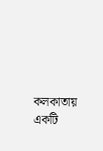কলকাতায় একটি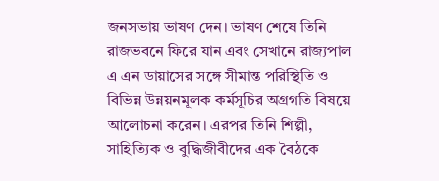জনসভায় ভাষণ দেন। ভাষণ শেষে তিনি রাজভবনে ফিরে যান এবং সেখানে রাজ্যপাল এ এন ডায়াসের সঙ্গে সীমান্ত পরিস্থিতি ও বিভিন্ন উন্নয়নমূলক কর্মসূচির অগ্রগতি বিষয়ে আলোচনা করেন। এরপর তিনি শিল্পী, সাহিত্যিক ও বুদ্ধিজীবীদের এক বৈঠকে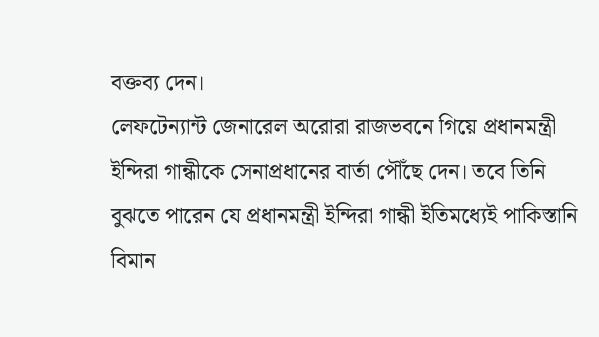বক্তব্য দেন।
লেফটেন্যান্ট জেনারেল অরোরা রাজভবনে গিয়ে প্রধানমন্ত্রী ইন্দিরা গান্ধীকে সেনাপ্রধানের বার্তা পৌঁছে দেন। তবে তিনি বুঝতে পারেন যে প্রধানমন্ত্রী ইন্দিরা গান্ধী ইতিমধ্যেই পাকিস্তানি বিমান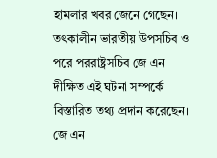হামলার খবর জেনে গেছেন। তৎকালীন ভারতীয় উপসচিব ও পরে পররাষ্ট্রসচিব জে এন দীক্ষিত এই ঘটনা সম্পর্কে বিস্তারিত তথ্য প্রদান করেছেন।
জে এন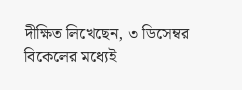দীক্ষিত লিখেছেন, ৩ ডিসেম্বর বিকেলের মধ্যেই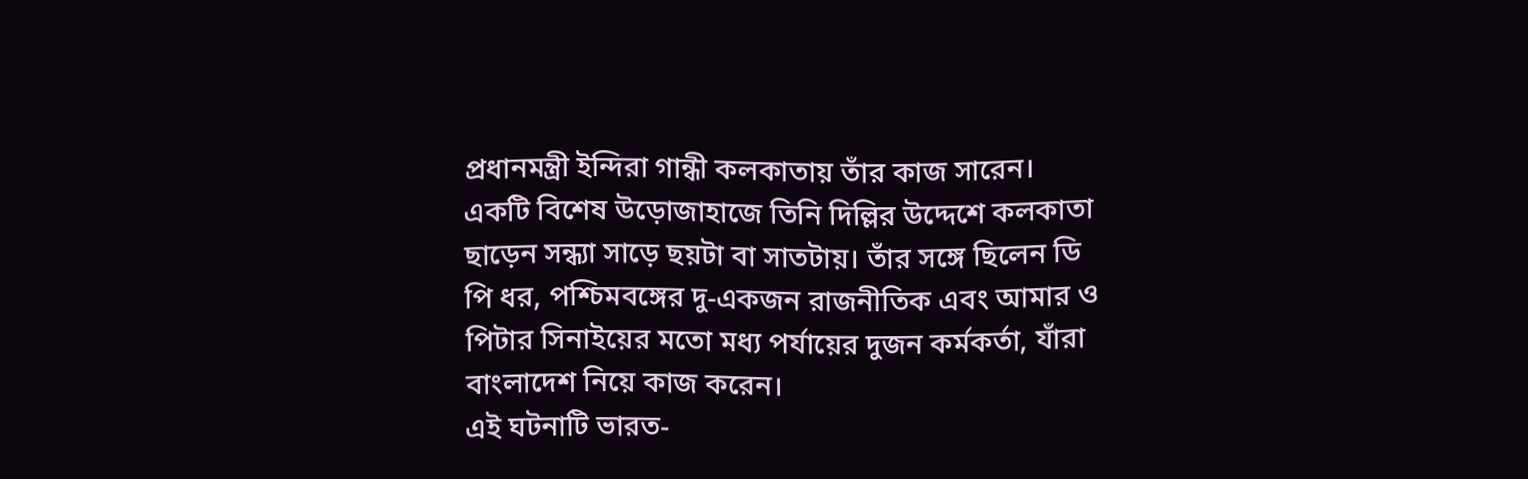প্রধানমন্ত্রী ইন্দিরা গান্ধী কলকাতায় তাঁর কাজ সারেন। একটি বিশেষ উড়োজাহাজে তিনি দিল্লির উদ্দেশে কলকাতা ছাড়েন সন্ধ্যা সাড়ে ছয়টা বা সাতটায়। তাঁর সঙ্গে ছিলেন ডি পি ধর, পশ্চিমবঙ্গের দু-একজন রাজনীতিক এবং আমার ও পিটার সিনাইয়ের মতো মধ্য পর্যায়ের দুজন কর্মকর্তা, যাঁরা বাংলাদেশ নিয়ে কাজ করেন।
এই ঘটনাটি ভারত-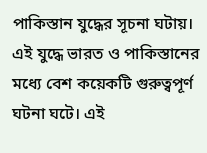পাকিস্তান যুদ্ধের সূচনা ঘটায়। এই যুদ্ধে ভারত ও পাকিস্তানের মধ্যে বেশ কয়েকটি গুরুত্বপূর্ণ ঘটনা ঘটে। এই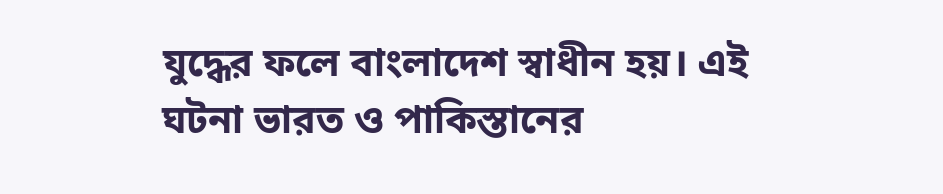যুদ্ধের ফলে বাংলাদেশ স্বাধীন হয়। এই ঘটনা ভারত ও পাকিস্তানের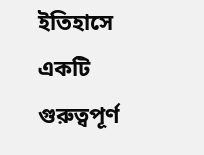ইতিহাসে একটি গুরুত্বপূর্ণ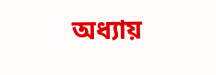অধ্যায়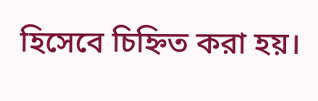হিসেবে চিহ্নিত করা হয়।